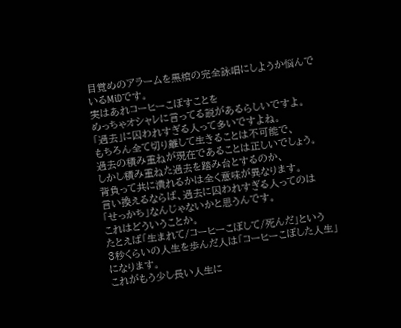目覚めのアラームを黒棺の完全詠唱にしようか悩んでいるMiDです。
実はあれコーヒーこぼすことを
めっちゃオシャレに言ってる説があるらしいですよ。
「過去」に囚われすぎる人って多いですよね。
もちろん全て切り離して生きることは不可能で、
過去の積み重ねが現在であることは正しいでしょう。
しかし積み重ねた過去を踏み台とするのか、
背負って共に潰れるかは全く意味が異なります。
言い換えるならば、過去に囚われすぎる人ってのは
「せっかち」なんじゃないかと思うんです。
これはどういうことか。
たとえば「生まれて/コーヒーこぼして/死んだ」という
3秒くらいの人生を歩んだ人は「コーヒーこぼした人生」になります。
これがもう少し長い人生に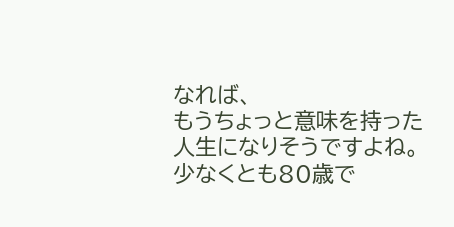なれば、
もうちょっと意味を持った人生になりそうですよね。
少なくとも80歳で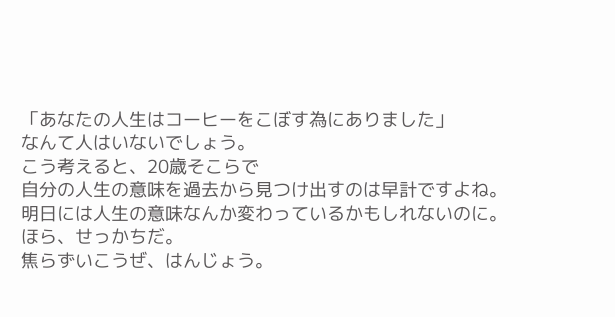「あなたの人生はコーヒーをこぼす為にありました」
なんて人はいないでしょう。
こう考えると、20歳そこらで
自分の人生の意味を過去から見つけ出すのは早計ですよね。
明日には人生の意味なんか変わっているかもしれないのに。
ほら、せっかちだ。
焦らずいこうぜ、はんじょう。